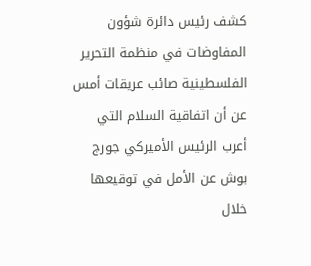كشف رئيس دائرة شؤون المفاوضات في منظمة التحرير الفلسطينية صائب عريقات أمس عن أن اتفاقية السلام التي أعرب الرئيس الأميركي جورج بوش عن الأمل في توقيعها خلال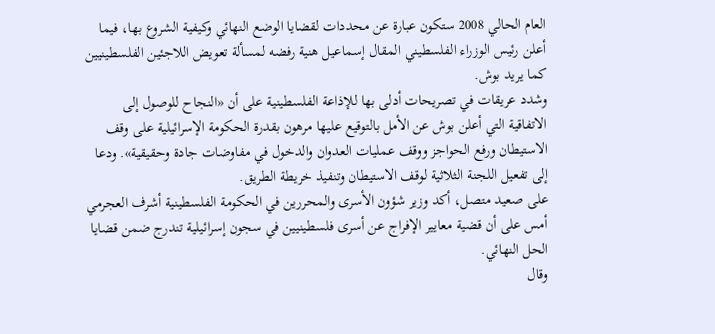العام الحالي 2008 ستكون عبارة عن محددات لقضايا الوضع النهائي وكيفية الشروع بها، فيما أعلن رئيس الوزراء الفلسطيني المقال إسماعيل هنية رفضه لمسألة تعويض اللاجئين الفلسطينيين كما يريد بوش.
وشدد عريقات في تصريحات أدلى بها للإذاعة الفلسطينية على أن «النجاح للوصول إلى الاتفاقية التي أعلن بوش عن الأمل بالتوقيع عليها مرهون بقدرة الحكومة الإسرائيلية على وقف الاستيطان ورفع الحواجز ووقف عمليات العدوان والدخول في مفاوضات جادة وحقيقية». ودعا إلى تفعيل اللجنة الثلاثية لوقف الاستيطان وتنفيذ خريطة الطريق.
على صعيد متصل، أكد وزير شؤون الأسرى والمحررين في الحكومة الفلسطينية أشرف العجرمي أمس على أن قضية معايير الإفراج عن أسرى فلسطينيين في سجون إسرائيلية تندرج ضمن قضايا الحل النهائي.
وقال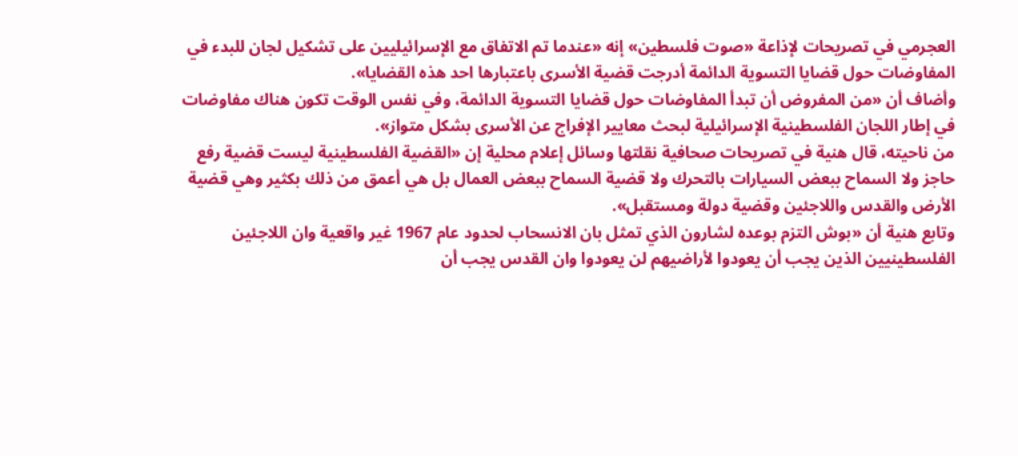العجرمي في تصريحات لإذاعة «صوت فلسطين» إنه «عندما تم الاتفاق مع الإسرائيليين على تشكيل لجان للبدء في المفاوضات حول قضايا التسوية الدائمة أدرجت قضية الأسرى باعتبارها احد هذه القضايا».
وأضاف أن «من المفروض أن تبدأ المفاوضات حول قضايا التسوية الدائمة، وفي نفس الوقت تكون هناك مفاوضات في إطار اللجان الفلسطينية الإسرائيلية لبحث معايير الإفراج عن الأسرى بشكل متواز».
من ناحيته، قال هنية في تصريحات صحافية نقلتها وسائل إعلام محلية إن «القضية الفلسطينية ليست قضية رفع حاجز ولا السماح ببعض السيارات بالتحرك ولا قضية السماح ببعض العمال بل هي أعمق من ذلك بكثير وهي قضية الأرض والقدس واللاجئين وقضية دولة ومستقبل».
وتابع هنية أن «بوش التزم بوعده لشارون الذي تمثل بان الانسحاب لحدود عام 1967 غير واقعية وان اللاجئين الفلسطينيين الذين يجب أن يعودوا لأراضيهم لن يعودوا وان القدس يجب أن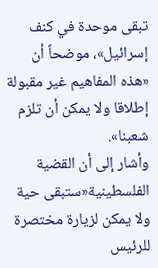تبقى موحدة في كنف إسرائيل»، موضحاً أن «هذه المفاهيم غير مقبولة إطلاقا ولا يمكن أن تلزم شعبنا».
وأشار إلى أن القضية الفلسطينية«ستبقى حية ولا يمكن لزيارة مختصرة للرئيس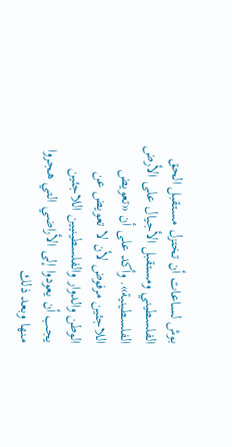بوش لساعات أن تختزل مستقبل الحق الفلسطيني ومستقبل الأجيال على الأرض الفلسطينية». وأكد على أن «تعويض اللاجئين مرفوض لأن لا تعويض عن الوطن والدوار والفلسطينيين اللاجئين يجب أن يعودوا إلى الأراضي التي هجروا منها وبعد ذلك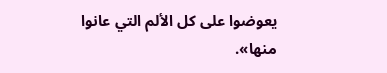يعوضوا على كل الألم التي عانوا منها».